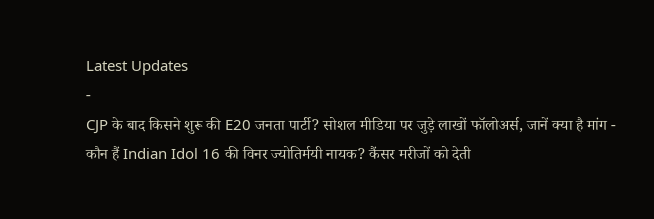Latest Updates
-
CJP के बाद किसने शुरू की E20 जनता पार्टी? सोशल मीडिया पर जुड़े लाखों फॉलोअर्स, जानें क्या है मांग -
कौन हैं Indian Idol 16 की विनर ज्योतिर्मयी नायक? कैंसर मरीजों को देती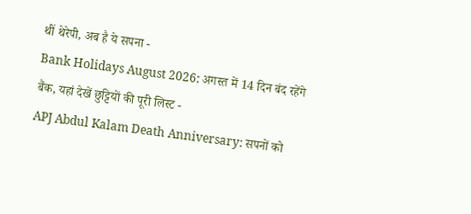थीं थेरेपी, अब है ये सपना -
Bank Holidays August 2026: अगस्त में 14 दिन बंद रहेंगे बैंक, यहां देखें छुट्टियों की पूरी लिस्ट -
APJ Abdul Kalam Death Anniversary: सपनों को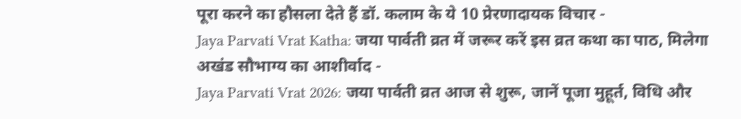पूरा करने का हौसला देते हैं डॉ. कलाम के ये 10 प्रेरणादायक विचार -
Jaya Parvati Vrat Katha: जया पार्वती व्रत में जरूर करें इस व्रत कथा का पाठ, मिलेगा अखंड सौभाग्य का आशीर्वाद -
Jaya Parvati Vrat 2026: जया पार्वती व्रत आज से शुरू, जानें पूजा मुहूर्त, विधि और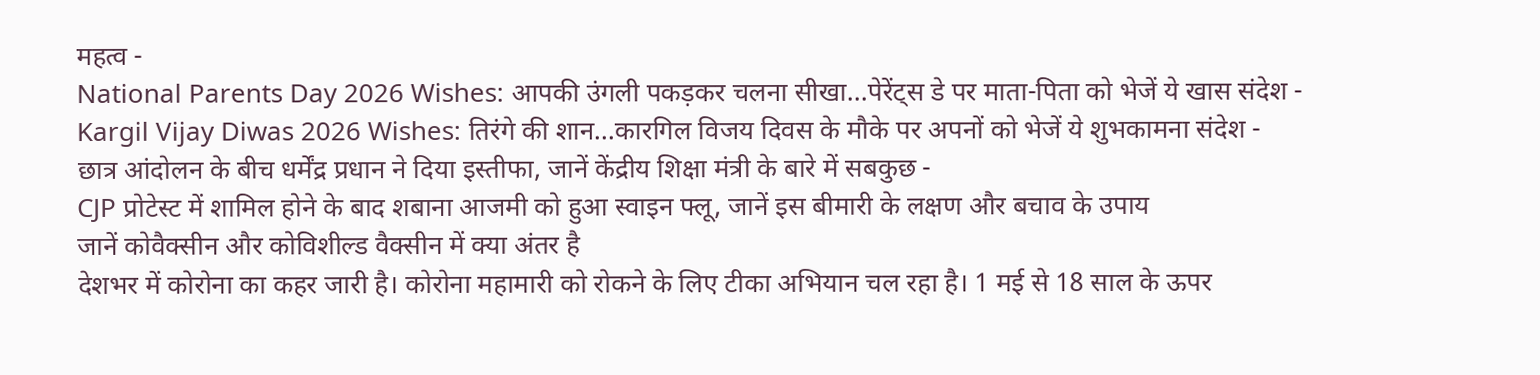महत्व -
National Parents Day 2026 Wishes: आपकी उंगली पकड़कर चलना सीखा...पेरेंट्स डे पर माता-पिता को भेजें ये खास संदेश -
Kargil Vijay Diwas 2026 Wishes: तिरंगे की शान...कारगिल विजय दिवस के मौके पर अपनों को भेजें ये शुभकामना संदेश -
छात्र आंदोलन के बीच धर्मेंद्र प्रधान ने दिया इस्तीफा, जानें केंद्रीय शिक्षा मंत्री के बारे में सबकुछ -
CJP प्रोटेस्ट में शामिल होने के बाद शबाना आजमी को हुआ स्वाइन फ्लू, जानें इस बीमारी के लक्षण और बचाव के उपाय
जानें कोवैक्सीन और कोविशील्ड वैक्सीन में क्या अंतर है
देशभर में कोरोना का कहर जारी है। कोरोना महामारी को रोकने के लिए टीका अभियान चल रहा है। 1 मई से 18 साल के ऊपर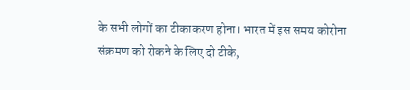के सभी लोगों का टीकाकरण होना। भारत में इस समय कोरोना संक्रमण को रोकने के लिए दो टीके,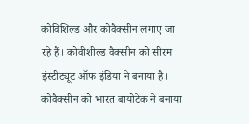कोविशिल्ड और कोवैक्सीन लगाए जा रहे हैं। कोवीशील्ड वैक्सीन को सीरम इंस्टीट्यूट ऑफ इंडिया ने बनाया है। कोवैक्सीन को भारत बायोटेक ने बनाया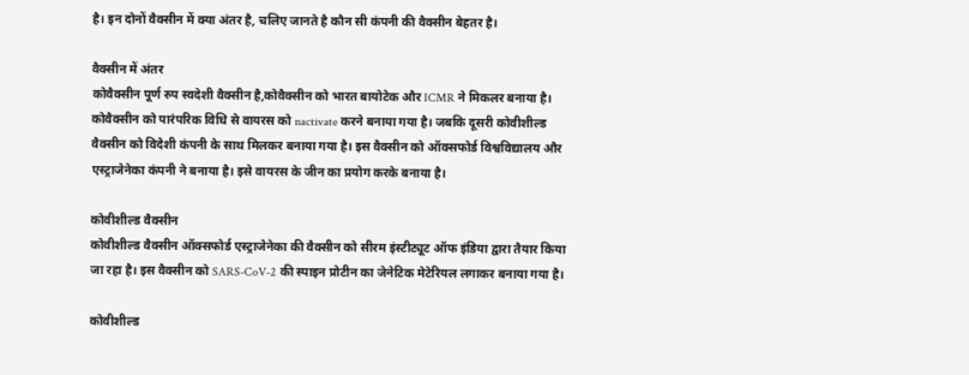है। इन दोनों वैक्सीन में क्या अंतर है, चलिए जानते है कौन सी कंपनी की वैक्सीन बेहतर है।

वैक्सीन में अंतर
कोवैक्सीन पूर्ण रुप स्वदेशी वैक्सीन है,कोवैक्सीन को भारत बायोटेक और ICMR ने मिकलर बनाया है। कोवैक्सीन को पारंपरिक विधि से वायरस को nactivate करने बनाया गया है। जबकि दूसरी कोवीशील्ड वैक्सीन को विदेशी कंपनी के साथ मिलकर बनाया गया है। इस वैक्सीन को ऑक्सफोर्ड विश्वविद्यालय और एस्ट्राजेनेका कंपनी ने बनाया है। इसे वायरस के जीन का प्रयोग करके बनाया है।

कोवीशील्ड वैक्सीन
कोवीशील्ड वैक्सीन ऑक्सफोर्ड एस्ट्राजेनेका की वैक्सीन को सीरम इंस्टीट्यूट ऑफ इंडिया द्वारा तैयार किया जा रहा है। इस वैक्सीन को SARS-CoV-2 की स्पाइन प्रोटीन का जेनेटिक मेटेरियल लगाकर बनाया गया है।

कोवीशील्ड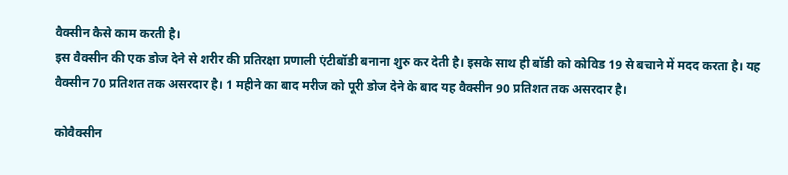वैक्सीन कैसे काम करती है।
इस वैक्सीन की एक डोज देने से शरीर की प्रतिरक्षा प्रणाली एंटीबॉडी बनाना शुरु कर देती है। इसके साथ ही बॉडी को कोविड 19 से बचाने में मदद करता है। यह वैक्सीन 70 प्रतिशत तक असरदार है। 1 महीने का बाद मरीज को पूरी डोज देने के बाद यह वैक्सीन 90 प्रतिशत तक असरदार है।

कोवैक्सीन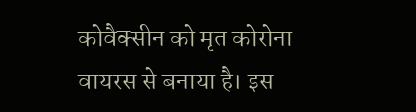कोवैक्सीन को मृत कोरोना वायरस से बनाया है। इस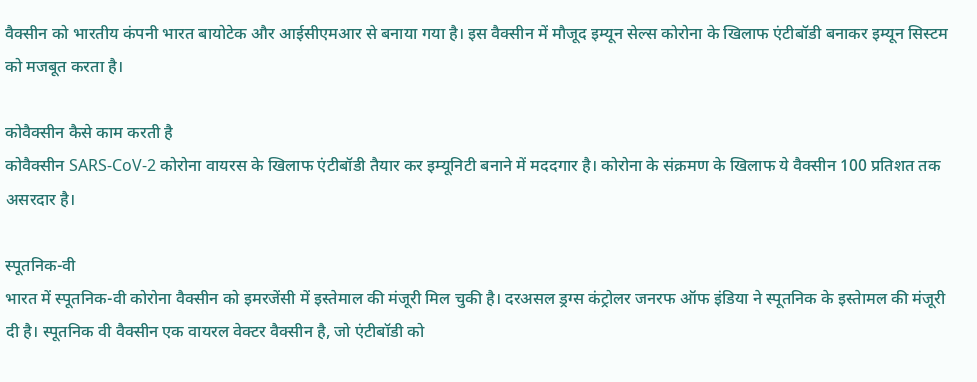वैक्सीन को भारतीय कंपनी भारत बायोटेक और आईसीएमआर से बनाया गया है। इस वैक्सीन में मौजूद इम्यून सेल्स कोरोना के खिलाफ एंटीबॉडी बनाकर इम्यून सिस्टम को मजबूत करता है।

कोवैक्सीन कैसे काम करती है
कोवैक्सीन SARS-CoV-2 कोरोना वायरस के खिलाफ एंटीबॉडी तैयार कर इम्यूनिटी बनाने में मददगार है। कोरोना के संक्रमण के खिलाफ ये वैक्सीन 100 प्रतिशत तक असरदार है।

स्पूतनिक-वी
भारत में स्पूतनिक-वी कोरोना वैक्सीन को इमरजेंसी में इस्तेमाल की मंजूरी मिल चुकी है। दरअसल ड्रग्स कंट्रोलर जनरफ ऑफ इंडिया ने स्पूतनिक के इस्तेामल की मंजूरी दी है। स्पूतनिक वी वैक्सीन एक वायरल वेक्टर वैक्सीन है, जो एंटीबॉडी को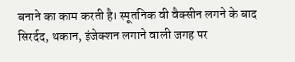बनाने का काम करती है। स्पूतनिक वी वैक्सीन लगने के बाद सिरर्दद, थकान, इंजेक्शन लगाने वाली जगह पर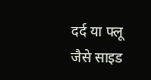दर्द या फ्लू जैसे साइड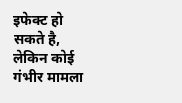इफेक्ट हो सकते है, लेकिन कोई गंभीर मामला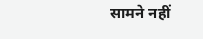सामने नहीं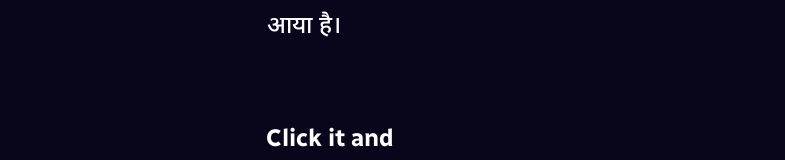आया है।



Click it and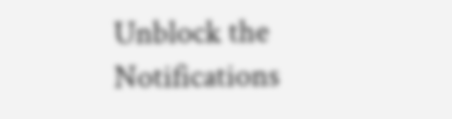Unblock the Notifications